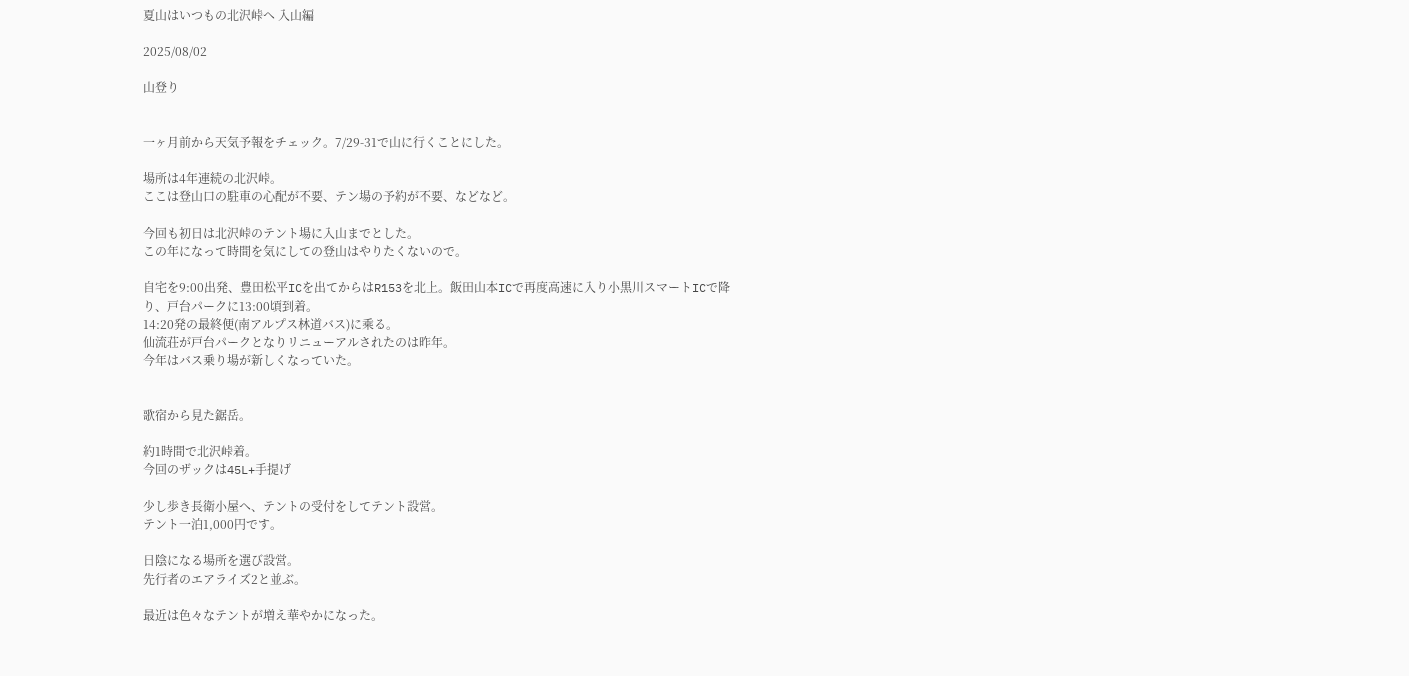夏山はいつもの北沢峠へ 入山編

2025/08/02

山登り


一ヶ月前から天気予報をチェック。7/29-31で山に行くことにした。

場所は4年連続の北沢峠。
ここは登山口の駐車の心配が不要、テン場の予約が不要、などなど。

今回も初日は北沢峠のテント場に入山までとした。
この年になって時間を気にしての登山はやりたくないので。

自宅を9:00出発、豊田松平ICを出てからはR153を北上。飯田山本ICで再度高速に入り小黒川スマートICで降り、戸台パークに13:00頃到着。
14:20発の最終便(南アルプス林道バス)に乘る。
仙流荘が戸台パークとなりリニューアルされたのは昨年。
今年はバス乗り場が新しくなっていた。


歌宿から見た鋸岳。

約1時間で北沢峠着。
今回のザックは45L+手提げ

少し歩き長衛小屋へ、テントの受付をしてテント設営。
テント一泊1,000円です。

日陰になる場所を選び設営。
先行者のエアライズ2と並ぶ。

最近は色々なテントが増え華やかになった。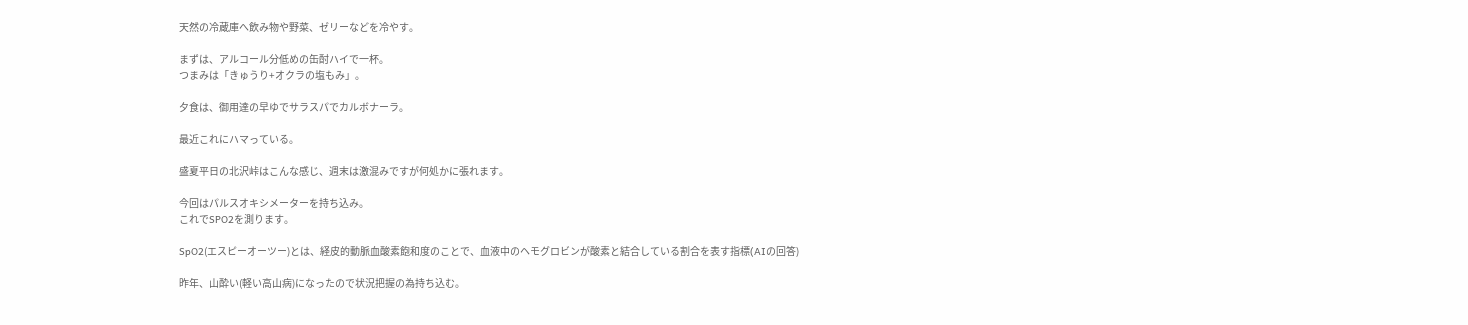天然の冷蔵庫へ飲み物や野菜、ゼリーなどを冷やす。

まずは、アルコール分低めの缶酎ハイで一杯。
つまみは「きゅうり+オクラの塩もみ」。

夕食は、御用達の早ゆでサラスパでカルボナーラ。

最近これにハマっている。

盛夏平日の北沢峠はこんな感じ、週末は激混みですが何処かに張れます。

今回はパルスオキシメーターを持ち込み。
これでSPO2を測ります。

SpO2(エスピーオーツー)とは、経皮的動脈血酸素飽和度のことで、血液中のヘモグロビンが酸素と結合している割合を表す指標(AIの回答)

昨年、山酔い(軽い高山病)になったので状況把握の為持ち込む。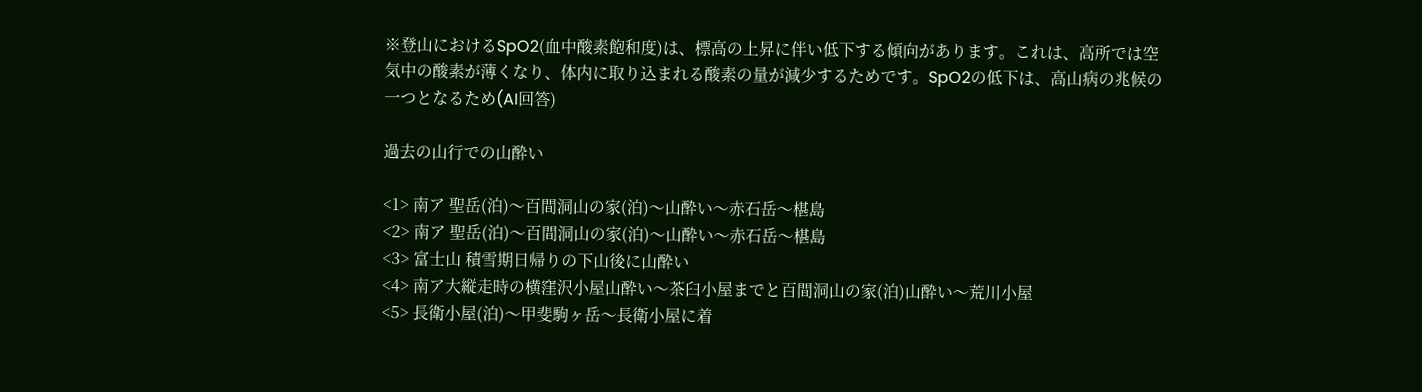※登山におけるSpO2(血中酸素飽和度)は、標高の上昇に伴い低下する傾向があります。これは、高所では空気中の酸素が薄くなり、体内に取り込まれる酸素の量が減少するためです。SpO2の低下は、高山病の兆候の一つとなるため(AI回答)

過去の山行での山酔い

<1> 南ア 聖岳(泊)〜百間洞山の家(泊)〜山酔い〜赤石岳〜椹島
<2> 南ア 聖岳(泊)〜百間洞山の家(泊)〜山酔い〜赤石岳〜椹島
<3> 富士山 積雪期日帰りの下山後に山酔い
<4> 南ア大縦走時の横窪沢小屋山酔い〜茶臼小屋までと百間洞山の家(泊)山酔い〜荒川小屋
<5> 長衛小屋(泊)〜甲斐駒ヶ岳〜長衛小屋に着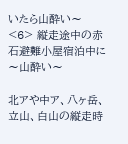いたら山酔い〜
<6> 縦走途中の赤石避難小屋宿泊中に〜山酔い〜

北アや中ア、八ヶ岳、立山、白山の縦走時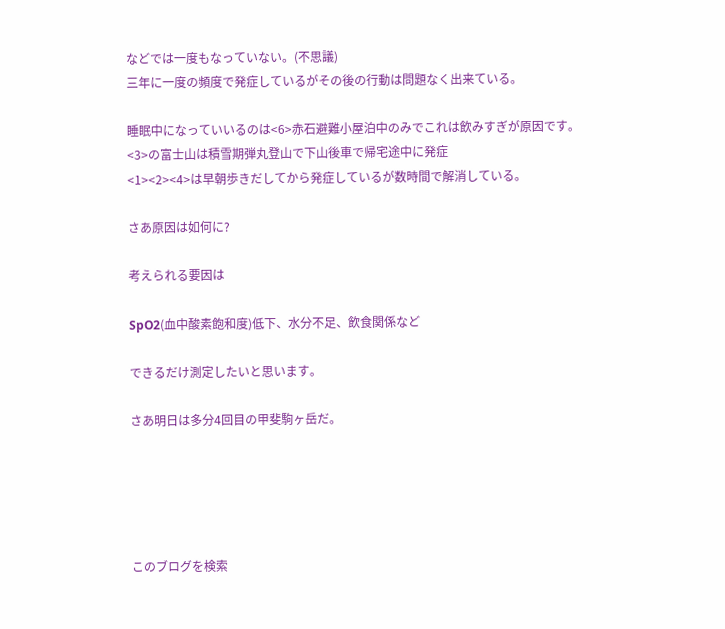などでは一度もなっていない。(不思議)
三年に一度の頻度で発症しているがその後の行動は問題なく出来ている。

睡眠中になっていいるのは<6>赤石避難小屋泊中のみでこれは飲みすぎが原因です。
<3>の富士山は積雪期弾丸登山で下山後車で帰宅途中に発症
<1><2><4>は早朝歩きだしてから発症しているが数時間で解消している。

さあ原因は如何に?

考えられる要因は

SpO2(血中酸素飽和度)低下、水分不足、飲食関係など

できるだけ測定したいと思います。

さあ明日は多分4回目の甲斐駒ヶ岳だ。





このブログを検索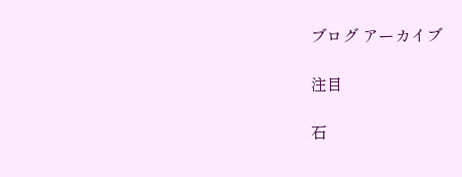ブログ アーカイブ

注目

石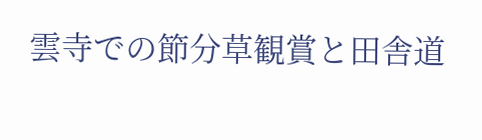雲寺での節分草観賞と田舎道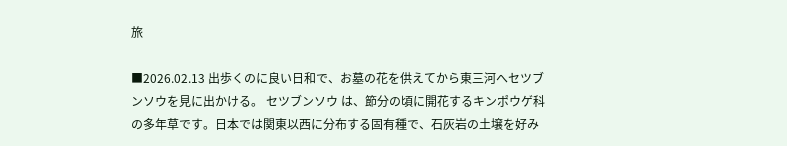旅

■2026.02.13 出歩くのに良い日和で、お墓の花を供えてから東三河へセツブンソウを見に出かける。 セツブンソウ は、節分の頃に開花するキンポウゲ科の多年草です。日本では関東以西に分布する固有種で、石灰岩の土壌を好み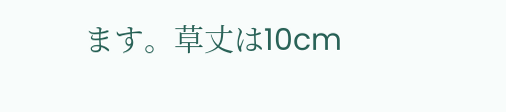ます。草丈は10cm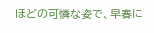ほどの可憐な姿で、早春に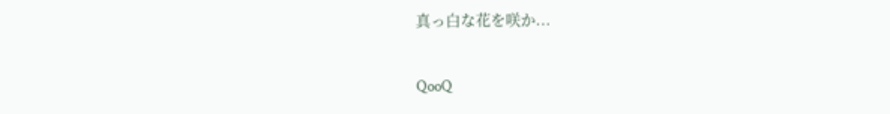真っ白な花を咲か...

QooQ